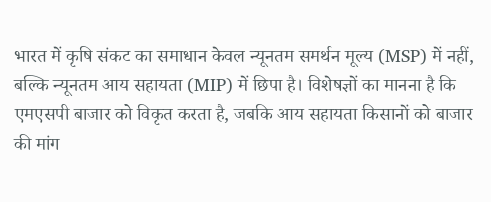भारत में कृषि संकट का समाधान केवल न्यूनतम समर्थन मूल्य (MSP) में नहीं, बल्कि न्यूनतम आय सहायता (MIP) में छिपा है। विशेषज्ञों का मानना है कि एमएसपी बाजार को विकृत करता है, जबकि आय सहायता किसानों को बाजार की मांग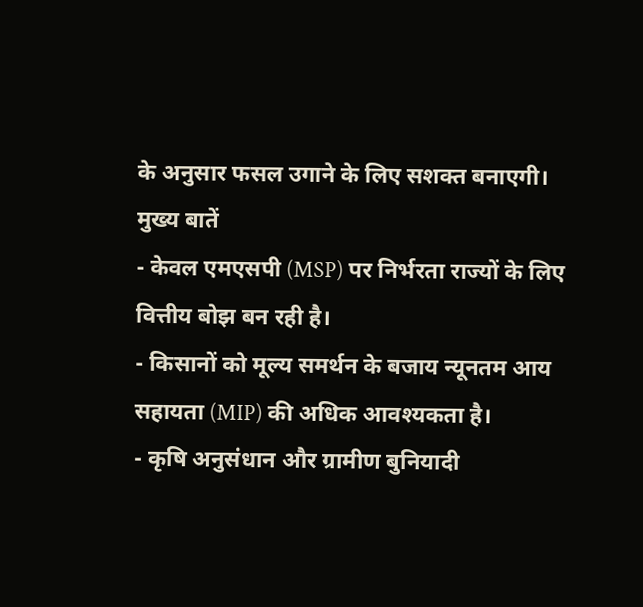के अनुसार फसल उगाने के लिए सशक्त बनाएगी।
मुख्य बातें
- केवल एमएसपी (MSP) पर निर्भरता राज्यों के लिए वित्तीय बोझ बन रही है।
- किसानों को मूल्य समर्थन के बजाय न्यूनतम आय सहायता (MIP) की अधिक आवश्यकता है।
- कृषि अनुसंधान और ग्रामीण बुनियादी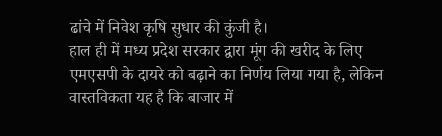ढांचे में निवेश कृषि सुधार की कुंजी है।
हाल ही में मध्य प्रदेश सरकार द्वारा मूंग की खरीद के लिए एमएसपी के दायरे को बढ़ाने का निर्णय लिया गया है, लेकिन वास्तविकता यह है कि बाजार में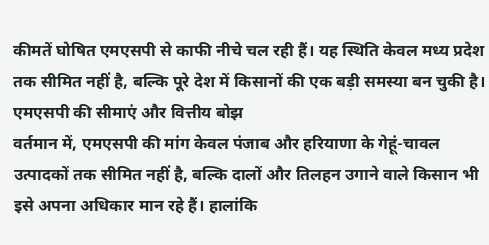कीमतें घोषित एमएसपी से काफी नीचे चल रही हैं। यह स्थिति केवल मध्य प्रदेश तक सीमित नहीं है, बल्कि पूरे देश में किसानों की एक बड़ी समस्या बन चुकी है।
एमएसपी की सीमाएं और वित्तीय बोझ
वर्तमान में, एमएसपी की मांग केवल पंजाब और हरियाणा के गेहूं-चावल उत्पादकों तक सीमित नहीं है, बल्कि दालों और तिलहन उगाने वाले किसान भी इसे अपना अधिकार मान रहे हैं। हालांकि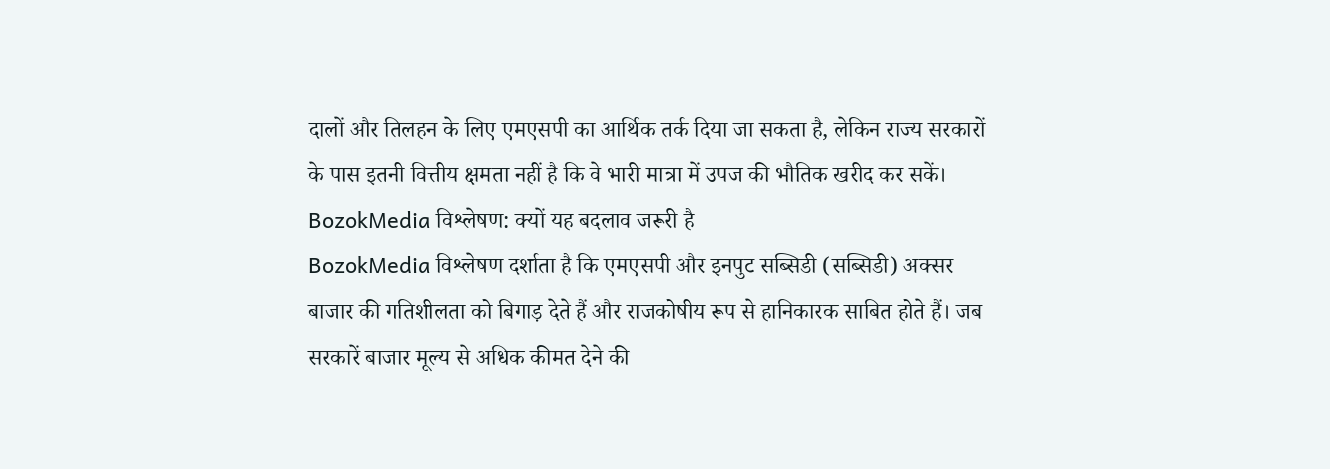दालों और तिलहन के लिए एमएसपी का आर्थिक तर्क दिया जा सकता है, लेकिन राज्य सरकारों के पास इतनी वित्तीय क्षमता नहीं है कि वे भारी मात्रा में उपज की भौतिक खरीद कर सकें।
BozokMedia विश्लेषण: क्यों यह बदलाव जरूरी है
BozokMedia विश्लेषण दर्शाता है कि एमएसपी और इनपुट सब्सिडी (सब्सिडी) अक्सर बाजार की गतिशीलता को बिगाड़ देते हैं और राजकोषीय रूप से हानिकारक साबित होते हैं। जब सरकारें बाजार मूल्य से अधिक कीमत देने की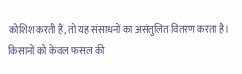कोशिश करती हैं, तो यह संसाधनों का असंतुलित वितरण करता है।
किसानों को केवल फसल की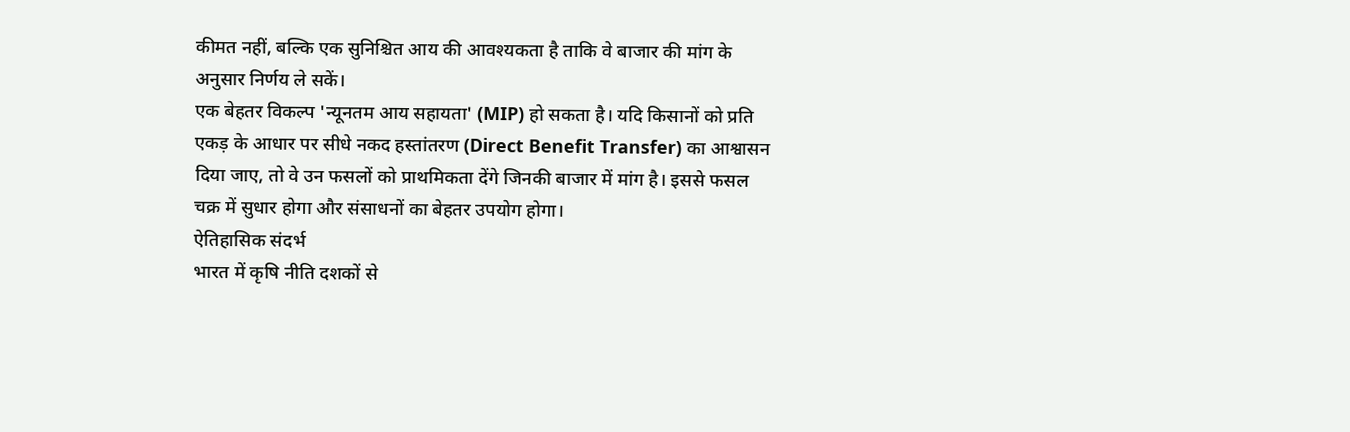कीमत नहीं, बल्कि एक सुनिश्चित आय की आवश्यकता है ताकि वे बाजार की मांग के अनुसार निर्णय ले सकें।
एक बेहतर विकल्प 'न्यूनतम आय सहायता' (MIP) हो सकता है। यदि किसानों को प्रति एकड़ के आधार पर सीधे नकद हस्तांतरण (Direct Benefit Transfer) का आश्वासन दिया जाए, तो वे उन फसलों को प्राथमिकता देंगे जिनकी बाजार में मांग है। इससे फसल चक्र में सुधार होगा और संसाधनों का बेहतर उपयोग होगा।
ऐतिहासिक संदर्भ
भारत में कृषि नीति दशकों से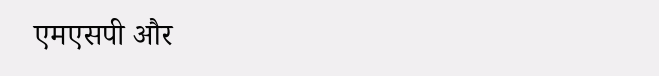एमएसपी और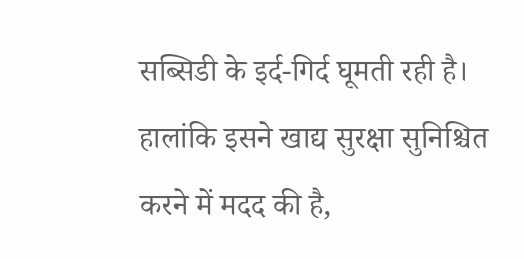सब्सिडी के इर्द-गिर्द घूमती रही है। हालांकि इसने खाद्य सुरक्षा सुनिश्चित करने में मदद की है,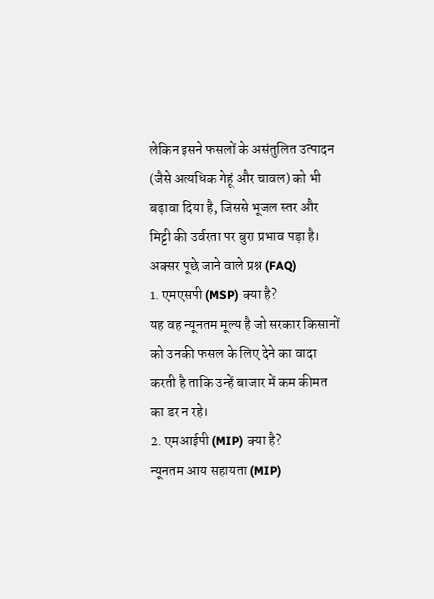लेकिन इसने फसलों के असंतुलित उत्पादन (जैसे अत्यधिक गेहूं और चावल) को भी बढ़ावा दिया है, जिससे भूजल स्तर और मिट्टी की उर्वरता पर बुरा प्रभाव पड़ा है।
अक्सर पूछे जाने वाले प्रश्न (FAQ)
1. एमएसपी (MSP) क्या है?
यह वह न्यूनतम मूल्य है जो सरकार किसानों को उनकी फसल के लिए देने का वादा करती है ताकि उन्हें बाजार में कम कीमत का डर न रहे।
2. एमआईपी (MIP) क्या है?
न्यूनतम आय सहायता (MIP)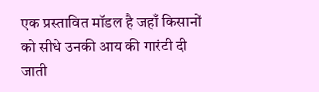एक प्रस्तावित मॉडल है जहाँ किसानों को सीधे उनकी आय की गारंटी दी जाती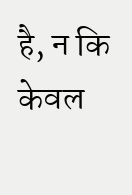है, न कि केवल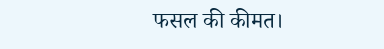फसल की कीमत।